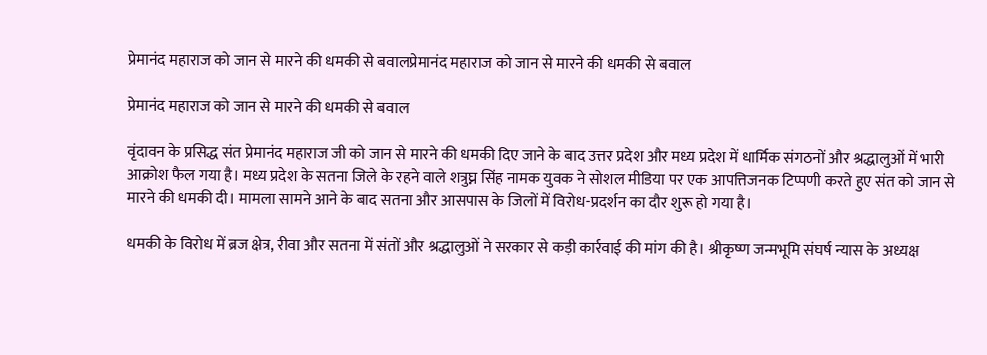प्रेमानंद महाराज को जान से मारने की धमकी से बवालप्रेमानंद महाराज को जान से मारने की धमकी से बवाल

प्रेमानंद महाराज को जान से मारने की धमकी से बवाल

वृंदावन के प्रसिद्ध संत प्रेमानंद महाराज जी को जान से मारने की धमकी दिए जाने के बाद उत्तर प्रदेश और मध्य प्रदेश में धार्मिक संगठनों और श्रद्धालुओं में भारी आक्रोश फैल गया है। मध्य प्रदेश के सतना जिले के रहने वाले शत्रुघ्न सिंह नामक युवक ने सोशल मीडिया पर एक आपत्तिजनक टिप्पणी करते हुए संत को जान से मारने की धमकी दी। मामला सामने आने के बाद सतना और आसपास के जिलों में विरोध-प्रदर्शन का दौर शुरू हो गया है।

धमकी के विरोध में ब्रज क्षेत्र, रीवा और सतना में संतों और श्रद्धालुओं ने सरकार से कड़ी कार्रवाई की मांग की है। श्रीकृष्ण जन्मभूमि संघर्ष न्यास के अध्यक्ष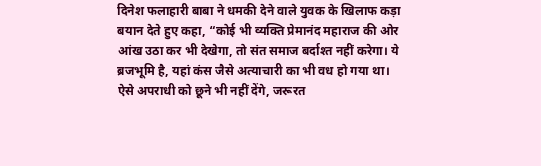दिनेश फलाहारी बाबा ने धमकी देने वाले युवक के खिलाफ कड़ा बयान देते हुए कहा, “कोई भी व्यक्ति प्रेमानंद महाराज की ओर आंख उठा कर भी देखेगा, तो संत समाज बर्दाश्त नहीं करेगा। ये ब्रजभूमि है, यहां कंस जैसे अत्याचारी का भी वध हो गया था। ऐसे अपराधी को छूने भी नहीं देंगे, जरूरत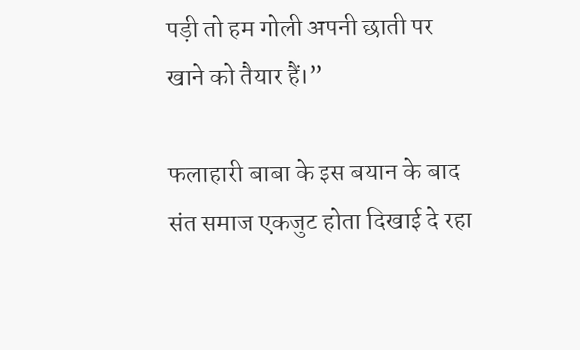पड़ी तो हम गोली अपनी छाती पर खाने को तैयार हैं।”

फलाहारी बाबा के इस बयान के बाद संत समाज एकजुट होता दिखाई दे रहा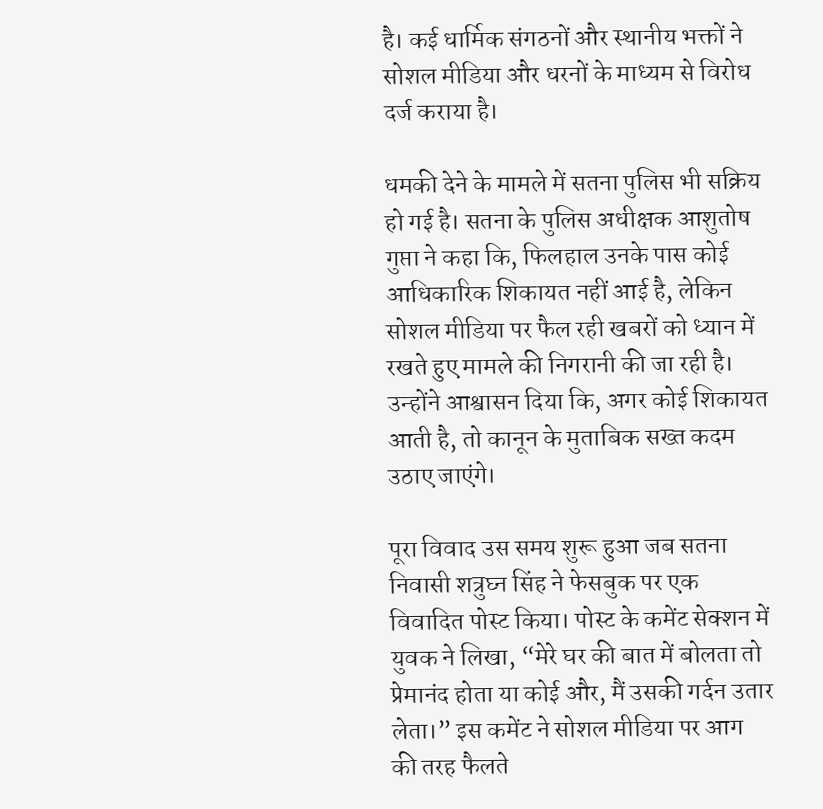है। कई धार्मिक संगठनों और स्थानीय भक्तों ने सोशल मीडिया और धरनों के माध्यम से विरोध दर्ज कराया है।

धमकी देने के मामले में सतना पुलिस भी सक्रिय हो गई है। सतना के पुलिस अधीक्षक आशुतोष गुप्ता ने कहा कि, फिलहाल उनके पास कोई आधिकारिक शिकायत नहीं आई है, लेकिन सोशल मीडिया पर फैल रही खबरों को ध्यान में रखते हुए मामले की निगरानी की जा रही है। उन्होंने आश्वासन दिया कि, अगर कोई शिकायत आती है, तो कानून के मुताबिक सख्त कदम उठाए जाएंगे।

पूरा विवाद उस समय शुरू हुआ जब सतना निवासी शत्रुघ्न सिंह ने फेसबुक पर एक विवादित पोस्ट किया। पोस्ट के कमेंट सेक्शन में युवक ने लिखा, “मेरे घर की बात में बोलता तो प्रेमानंद होता या कोई और, मैं उसकी गर्दन उतार लेता।” इस कमेंट ने सोशल मीडिया पर आग की तरह फैलते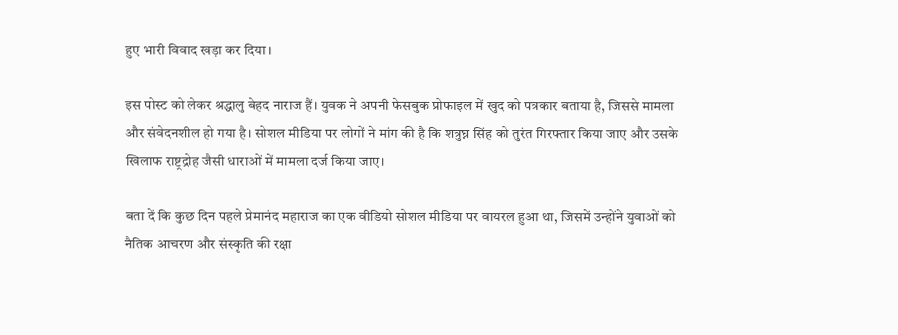हुए भारी विवाद खड़ा कर दिया।

इस पोस्ट को लेकर श्रद्धालु बेहद नाराज हैं। युवक ने अपनी फेसबुक प्रोफाइल में खुद को पत्रकार बताया है, जिससे मामला और संवेदनशील हो गया है। सोशल मीडिया पर लोगों ने मांग की है कि शत्रुघ्न सिंह को तुरंत गिरफ्तार किया जाए और उसके खिलाफ राष्ट्रद्रोह जैसी धाराओं में मामला दर्ज किया जाए।

बता दें कि कुछ दिन पहले प्रेमानंद महाराज का एक वीडियो सोशल मीडिया पर वायरल हुआ था, जिसमें उन्होंने युवाओं को नैतिक आचरण और संस्कृति की रक्षा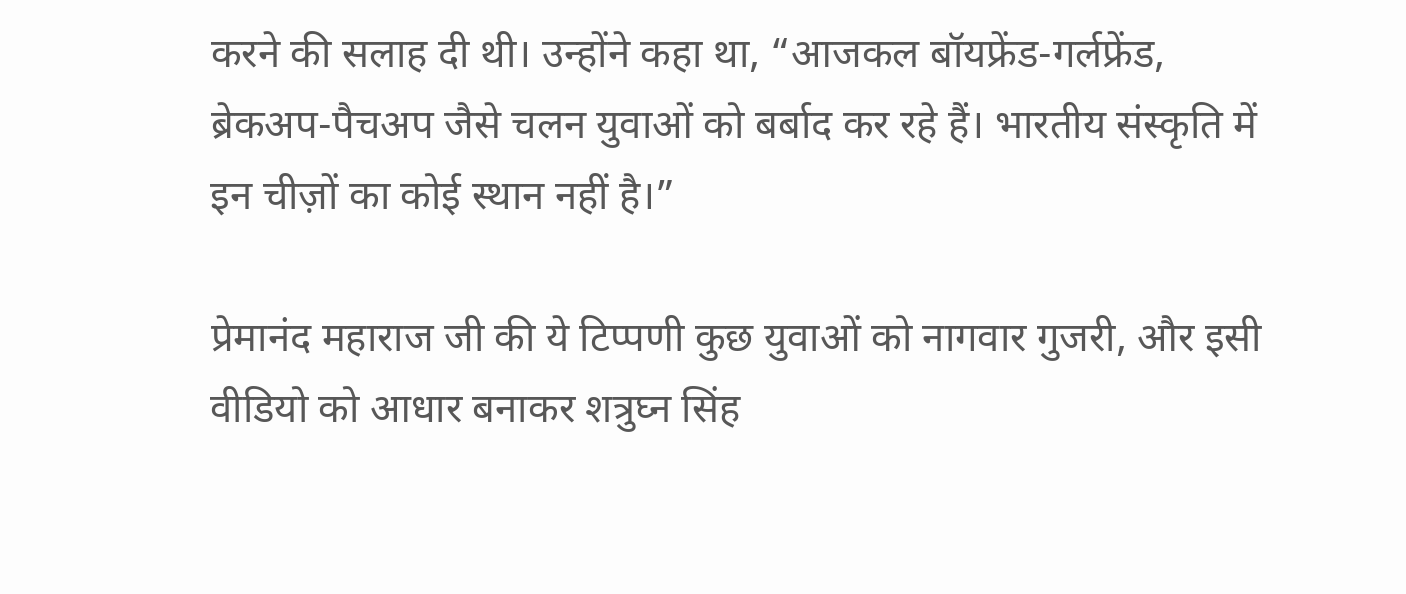करने की सलाह दी थी। उन्होंने कहा था, “आजकल बॉयफ्रेंड-गर्लफ्रेंड, ब्रेकअप-पैचअप जैसे चलन युवाओं को बर्बाद कर रहे हैं। भारतीय संस्कृति में इन चीज़ों का कोई स्थान नहीं है।”

प्रेमानंद महाराज जी की ये टिप्पणी कुछ युवाओं को नागवार गुजरी, और इसी वीडियो को आधार बनाकर शत्रुघ्न सिंह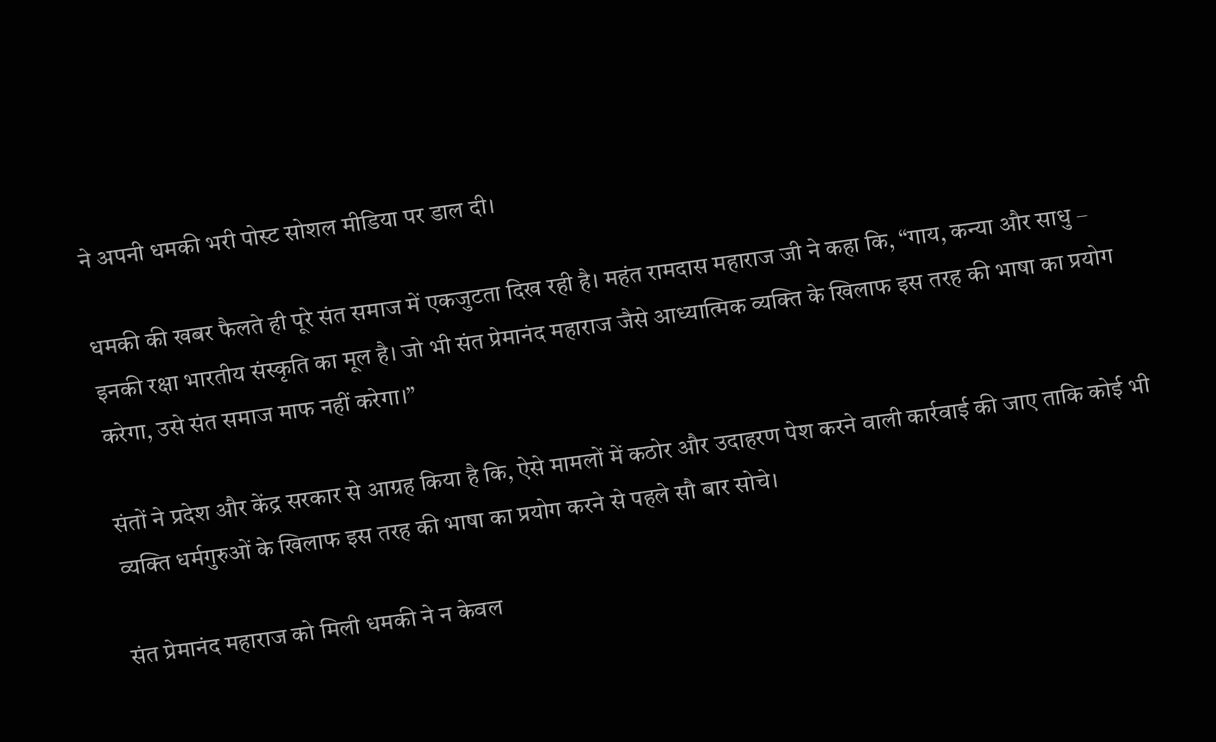ने अपनी धमकी भरी पोस्ट सोशल मीडिया पर डाल दी।

धमकी की खबर फैलते ही पूरे संत समाज में एकजुटता दिख रही है। महंत रामदास महाराज जी ने कहा कि, “गाय, कन्या और साधु – इनकी रक्षा भारतीय संस्कृति का मूल है। जो भी संत प्रेमानंद महाराज जैसे आध्यात्मिक व्यक्ति के खिलाफ इस तरह की भाषा का प्रयोग करेगा, उसे संत समाज माफ नहीं करेगा।”

संतों ने प्रदेश और केंद्र सरकार से आग्रह किया है कि, ऐसे मामलों में कठोर और उदाहरण पेश करने वाली कार्रवाई की जाए ताकि कोई भी व्यक्ति धर्मगुरुओं के खिलाफ इस तरह की भाषा का प्रयोग करने से पहले सौ बार सोचे।

संत प्रेमानंद महाराज को मिली धमकी ने न केवल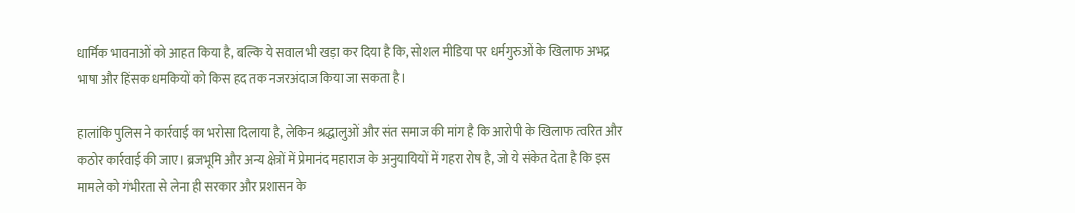धार्मिक भावनाओं को आहत किया है, बल्कि ये सवाल भी खड़ा कर दिया है कि, सोशल मीडिया पर धर्मगुरुओं के खिलाफ अभद्र भाषा और हिंसक धमकियों को किस हद तक नजरअंदाज किया जा सकता है।

हालांकि पुलिस ने कार्रवाई का भरोसा दिलाया है, लेकिन श्रद्धालुओं और संत समाज की मांग है कि आरोपी के खिलाफ त्वरित और कठोर कार्रवाई की जाए। ब्रजभूमि और अन्य क्षेत्रों में प्रेमानंद महाराज के अनुयायियों में गहरा रोष है, जो ये संकेत देता है कि इस मामले को गंभीरता से लेना ही सरकार और प्रशासन के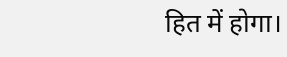हित में होगा।